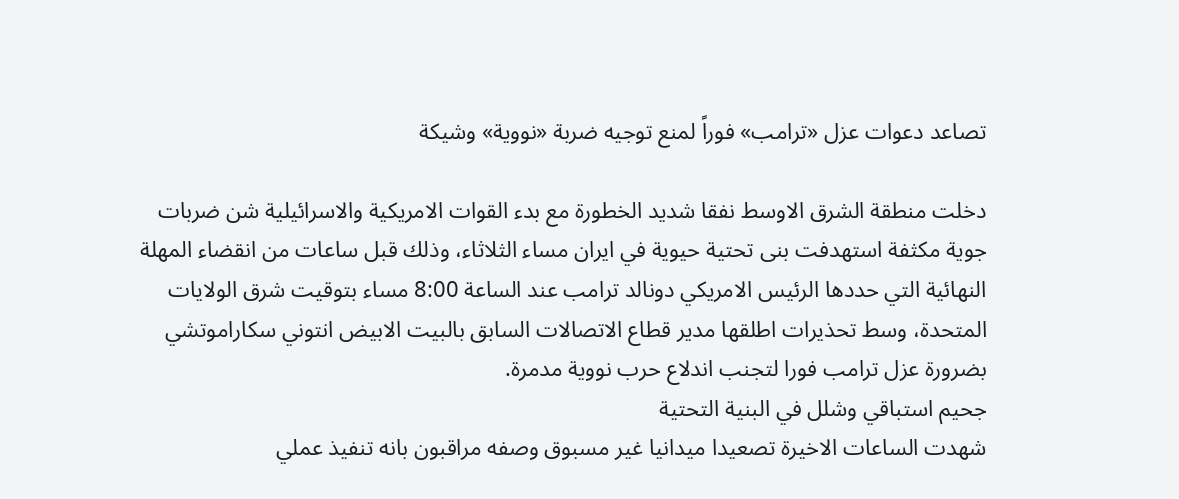تصاعد دعوات عزل «ترامب» فوراً لمنع توجيه ضربة «نووية» وشيكة

دخلت منطقة الشرق الاوسط نفقا شديد الخطورة مع بدء القوات الامريكية والاسرائيلية شن ضربات جوية مكثفة استهدفت بنى تحتية حيوية في ايران مساء الثلاثاء، وذلك قبل ساعات من انقضاء المهلة النهائية التي حددها الرئيس الامريكي دونالد ترامب عند الساعة 8:00 مساء بتوقيت شرق الولايات المتحدة، وسط تحذيرات اطلقها مدير قطاع الاتصالات السابق بالبيت الابيض انتوني سكاراموتشي بضرورة عزل ترامب فورا لتجنب اندلاع حرب نووية مدمرة.
جحيم استباقي وشلل في البنية التحتية
شهدت الساعات الاخيرة تصعيدا ميدانيا غير مسبوق وصفه مراقبون بانه تنفيذ عملي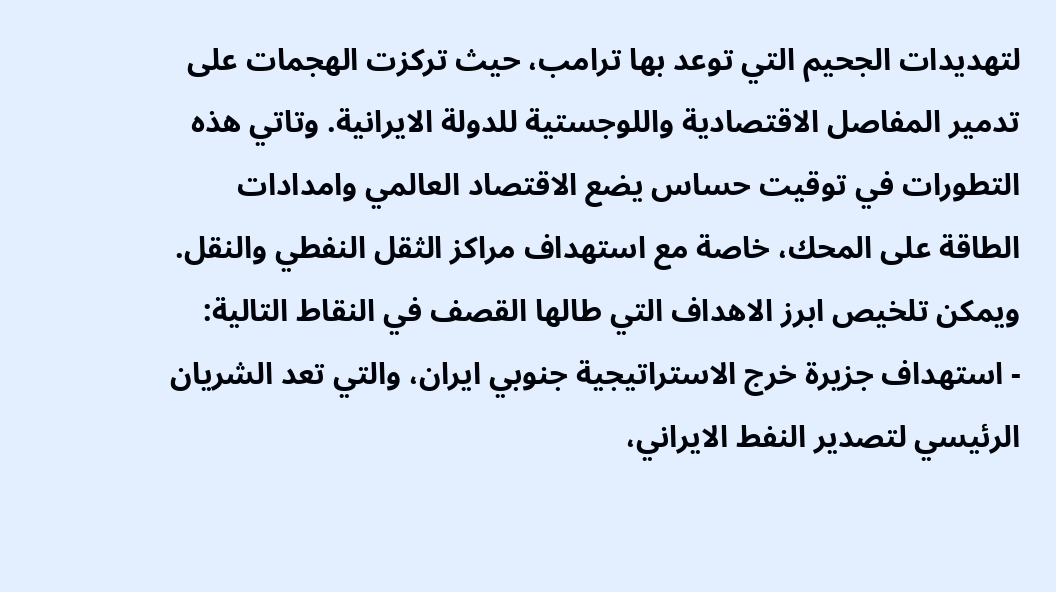لتهديدات الجحيم التي توعد بها ترامب، حيث تركزت الهجمات على تدمير المفاصل الاقتصادية واللوجستية للدولة الايرانية. وتاتي هذه التطورات في توقيت حساس يضع الاقتصاد العالمي وامدادات الطاقة على المحك، خاصة مع استهداف مراكز الثقل النفطي والنقل.
ويمكن تلخيص ابرز الاهداف التي طالها القصف في النقاط التالية:
- استهداف جزيرة خرج الاستراتيجية جنوبي ايران، والتي تعد الشريان الرئيسي لتصدير النفط الايراني،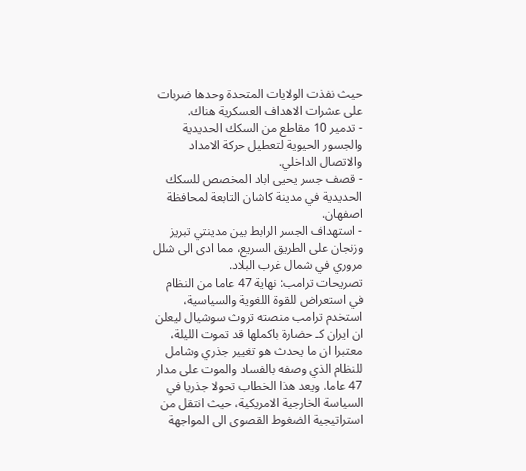حيث نفذت الولايات المتحدة وحدها ضربات على عشرات الاهداف العسكرية هناك.
- تدمير 10 مقاطع من السكك الحديدية والجسور الحيوية لتعطيل حركة الامداد والاتصال الداخلي.
- قصف جسر يحيى اباد المخصص للسكك الحديدية في مدينة كاشان التابعة لمحافظة اصفهان.
- استهداف الجسر الرابط بين مدينتي تبريز وزنجان على الطريق السريع، مما ادى الى شلل مروري في شمال غرب البلاد.
تصريحات ترامب: نهاية 47 عاما من النظام
في استعراض للقوة اللغوية والسياسية، استخدم ترامب منصته تروث سوشيال ليعلن ان ايران كـ حضارة باكملها قد تموت الليلة، معتبرا ان ما يحدث هو تغيير جذري وشامل للنظام الذي وصفه بالفساد والموت على مدار 47 عاما. ويعد هذا الخطاب تحولا جذريا في السياسة الخارجية الامريكية، حيث انتقل من استراتيجية الضغوط القصوى الى المواجهة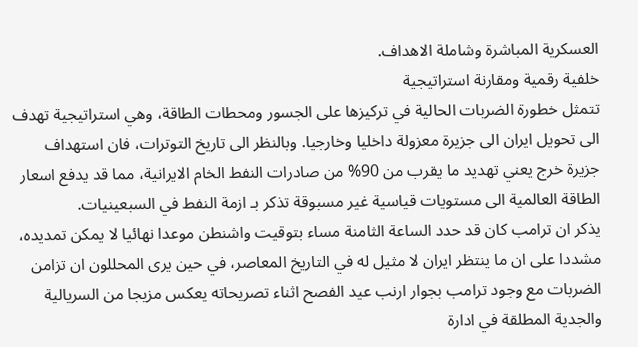العسكرية المباشرة وشاملة الاهداف.
خلفية رقمية ومقارنة استراتيجية
تتمثل خطورة الضربات الحالية في تركيزها على الجسور ومحطات الطاقة، وهي استراتيجية تهدف الى تحويل ايران الى جزيرة معزولة داخليا وخارجيا. وبالنظر الى تاريخ التوترات، فان استهداف جزيرة خرج يعني تهديد ما يقرب من 90% من صادرات النفط الخام الايرانية، مما قد يدفع اسعار الطاقة العالمية الى مستويات قياسية غير مسبوقة تذكر بـ ازمة النفط في السبعينيات.
يذكر ان ترامب كان قد حدد الساعة الثامنة مساء بتوقيت واشنطن موعدا نهائيا لا يمكن تمديده، مشددا على ان ما ينتظر ايران لا مثيل له في التاريخ المعاصر، في حين يرى المحللون ان تزامن الضربات مع وجود ترامب بجوار ارنب عيد الفصح اثناء تصريحاته يعكس مزيجا من السريالية والجدية المطلقة في ادارة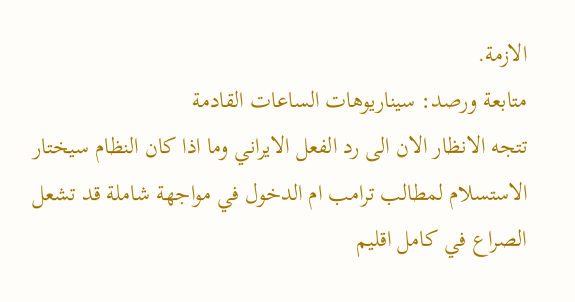الازمة.
متابعة ورصد: سيناريوهات الساعات القادمة
تتجه الانظار الان الى رد الفعل الايراني وما اذا كان النظام سيختار الاستسلام لمطالب ترامب ام الدخول في مواجهة شاملة قد تشعل الصراع في كامل اقليم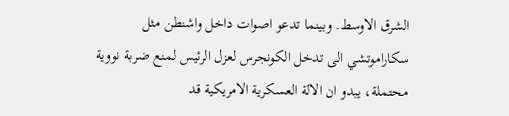الشرق الاوسط. وبينما تدعو اصوات داخل واشنطن مثل سكاراموتشي الى تدخل الكونجرس لعزل الرئيس لمنع ضربة نووية محتملة، يبدو ان الالة العسكرية الامريكية قد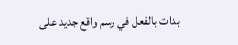بدات بالفعل في رسم واقع جديد على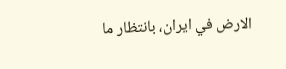الارض في ايران، بانتظار ما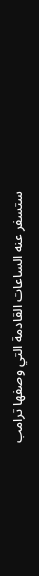ستسفر عنه الساعات القادمة التي وصفها ترامب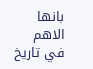بانها الاهم في تاريخ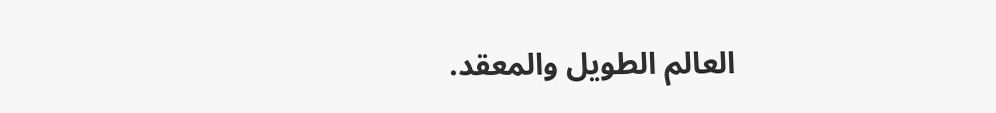العالم الطويل والمعقد.